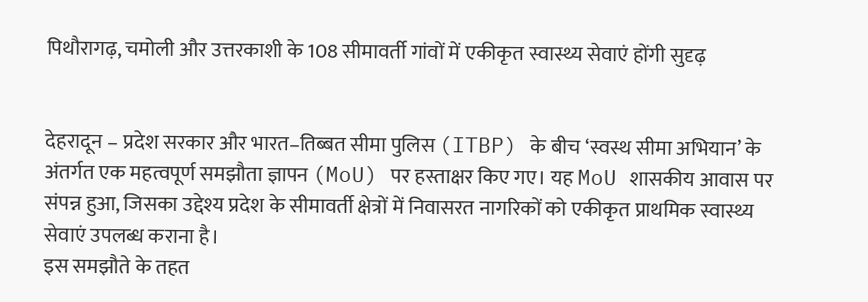पिथौरागढ़, चमोली और उत्तरकाशी के 108 सीमावर्ती गांवों में एकीकृत स्वास्थ्य सेवाएं होंगी सुदृढ़


देहरादून – प्रदेश सरकार और भारत–तिब्बत सीमा पुलिस (ITBP) के बीच ‘स्वस्थ सीमा अभियान’ के अंतर्गत एक महत्वपूर्ण समझौता ज्ञापन (MoU) पर हस्ताक्षर किए गए। यह MoU शासकीय आवास पर संपन्न हुआ, जिसका उद्देश्य प्रदेश के सीमावर्ती क्षेत्रों में निवासरत नागरिकों को एकीकृत प्राथमिक स्वास्थ्य सेवाएं उपलब्ध कराना है।
इस समझौते के तहत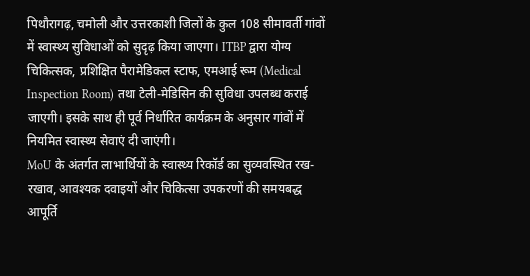पिथौरागढ़, चमोली और उत्तरकाशी जिलों के कुल 108 सीमावर्ती गांवों में स्वास्थ्य सुविधाओं को सुदृढ़ किया जाएगा। ITBP द्वारा योग्य चिकित्सक, प्रशिक्षित पैरामेडिकल स्टाफ, एमआई रूम (Medical Inspection Room) तथा टेली-मेडिसिन की सुविधा उपलब्ध कराई जाएगी। इसके साथ ही पूर्व निर्धारित कार्यक्रम के अनुसार गांवों में नियमित स्वास्थ्य सेवाएं दी जाएंगी।
MoU के अंतर्गत लाभार्थियों के स्वास्थ्य रिकॉर्ड का सुव्यवस्थित रख-रखाव, आवश्यक दवाइयों और चिकित्सा उपकरणों की समयबद्ध आपूर्ति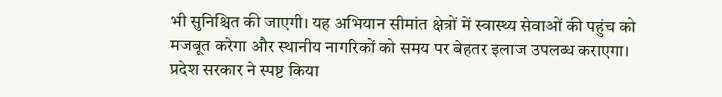भी सुनिश्चित की जाएगी। यह अभियान सीमांत क्षेत्रों में स्वास्थ्य सेवाओं की पहुंच को मजबूत करेगा और स्थानीय नागरिकों को समय पर बेहतर इलाज उपलब्ध कराएगा।
प्रदेश सरकार ने स्पष्ट किया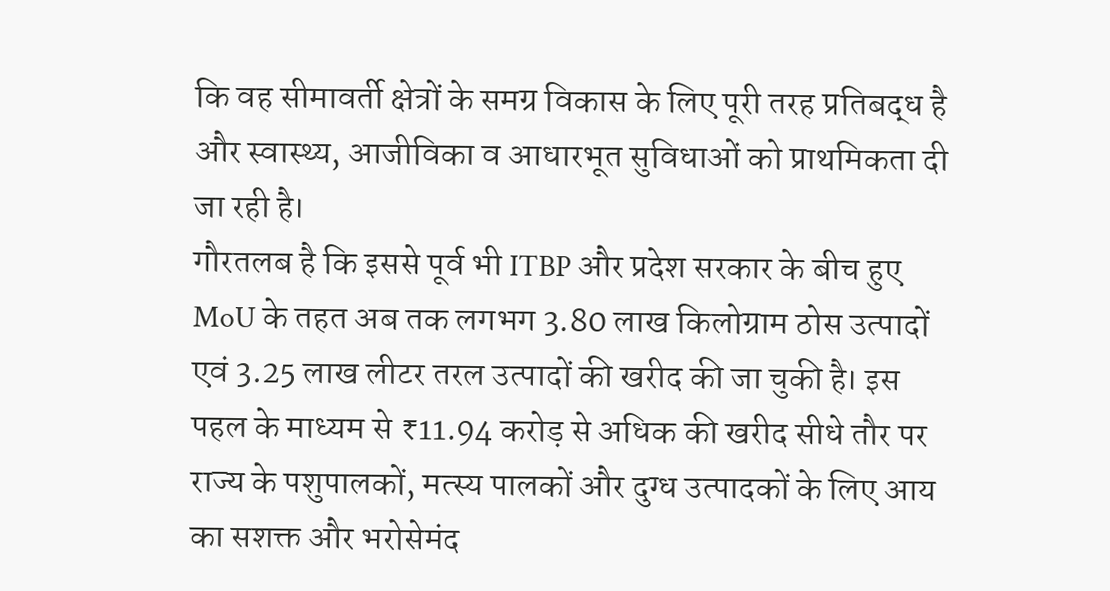कि वह सीमावर्ती क्षेत्रों के समग्र विकास के लिए पूरी तरह प्रतिबद्ध है और स्वास्थ्य, आजीविका व आधारभूत सुविधाओं को प्राथमिकता दी जा रही है।
गौरतलब है कि इससे पूर्व भी ITBP और प्रदेश सरकार के बीच हुए MoU के तहत अब तक लगभग 3.80 लाख किलोग्राम ठोस उत्पादों एवं 3.25 लाख लीटर तरल उत्पादों की खरीद की जा चुकी है। इस पहल के माध्यम से ₹11.94 करोड़ से अधिक की खरीद सीधे तौर पर राज्य के पशुपालकों, मत्स्य पालकों और दुग्ध उत्पादकों के लिए आय का सशक्त और भरोसेमंद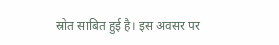स्रोत साबित हुई है। इस अवसर पर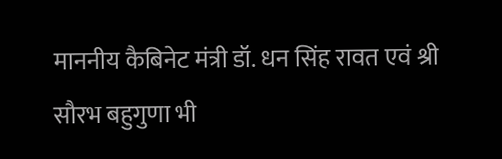माननीय कैबिनेट मंत्री डॉ. धन सिंह रावत एवं श्री सौरभ बहुगुणा भी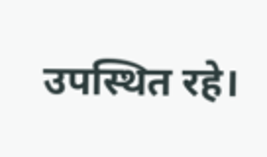उपस्थित रहे।